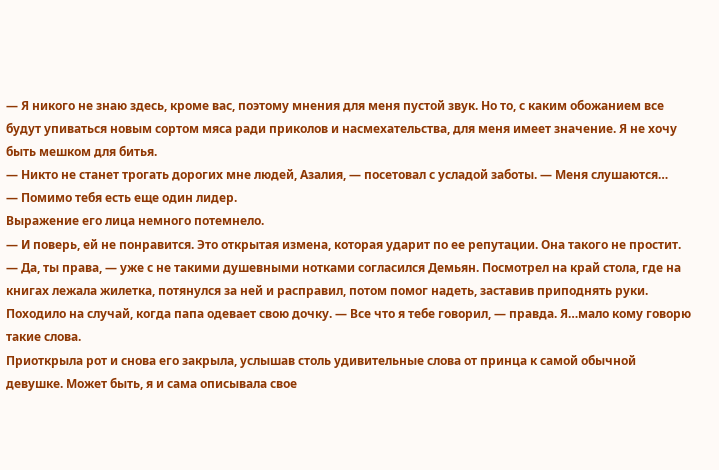― Я никого не знаю здесь, кроме вас, поэтому мнения для меня пустой звук. Но то, с каким обожанием все будут упиваться новым сортом мяса ради приколов и насмехательства, для меня имеет значение. Я не хочу быть мешком для битья.
― Никто не станет трогать дорогих мне людей, Азалия, ― посетовал с усладой заботы. ― Меня слушаются…
― Помимо тебя есть еще один лидер.
Выражение его лица немного потемнело.
― И поверь, ей не понравится. Это открытая измена, которая ударит по ее репутации. Она такого не простит.
― Да, ты права, ― уже с не такими душевными нотками согласился Демьян. Посмотрел на край стола, где на книгах лежала жилетка, потянулся за ней и расправил, потом помог надеть, заставив приподнять руки. Походило на случай, когда папа одевает свою дочку. ― Все что я тебе говорил, ― правда. Я…мало кому говорю такие слова.
Приоткрыла рот и снова его закрыла, услышав столь удивительные слова от принца к самой обычной девушке. Может быть, я и сама описывала свое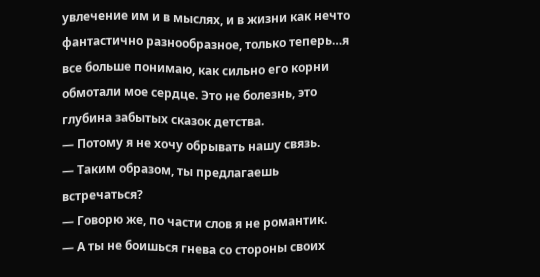увлечение им и в мыслях, и в жизни как нечто фантастично разнообразное, только теперь…я все больше понимаю, как сильно его корни обмотали мое сердце. Это не болезнь, это глубина забытых сказок детства.
― Потому я не хочу обрывать нашу связь.
― Таким образом, ты предлагаешь встречаться?
― Говорю же, по части слов я не романтик.
― А ты не боишься гнева со стороны своих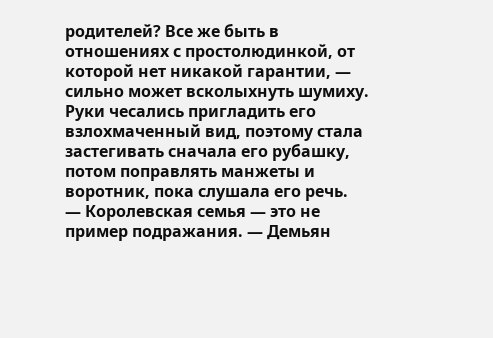родителей? Все же быть в отношениях с простолюдинкой, от которой нет никакой гарантии, ― сильно может всколыхнуть шумиху.
Руки чесались пригладить его взлохмаченный вид, поэтому стала застегивать сначала его рубашку, потом поправлять манжеты и воротник, пока слушала его речь.
― Королевская семья ― это не пример подражания. ― Демьян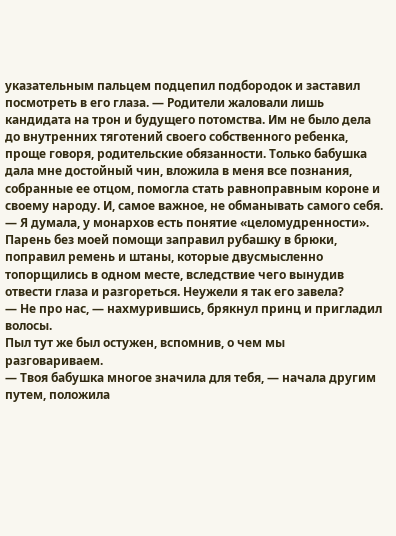указательным пальцем подцепил подбородок и заставил посмотреть в его глаза. ― Родители жаловали лишь кандидата на трон и будущего потомства. Им не было дела до внутренних тяготений своего собственного ребенка, проще говоря, родительские обязанности. Только бабушка дала мне достойный чин, вложила в меня все познания, собранные ее отцом, помогла стать равноправным короне и своему народу. И, самое важное, не обманывать самого себя.
― Я думала, у монархов есть понятие «целомудренности».
Парень без моей помощи заправил рубашку в брюки, поправил ремень и штаны, которые двусмысленно топорщились в одном месте, вследствие чего вынудив отвести глаза и разгореться. Неужели я так его завела?
― Не про нас, ― нахмурившись, брякнул принц и пригладил волосы.
Пыл тут же был остужен, вспомнив, о чем мы разговариваем.
― Твоя бабушка многое значила для тебя, ― начала другим путем, положила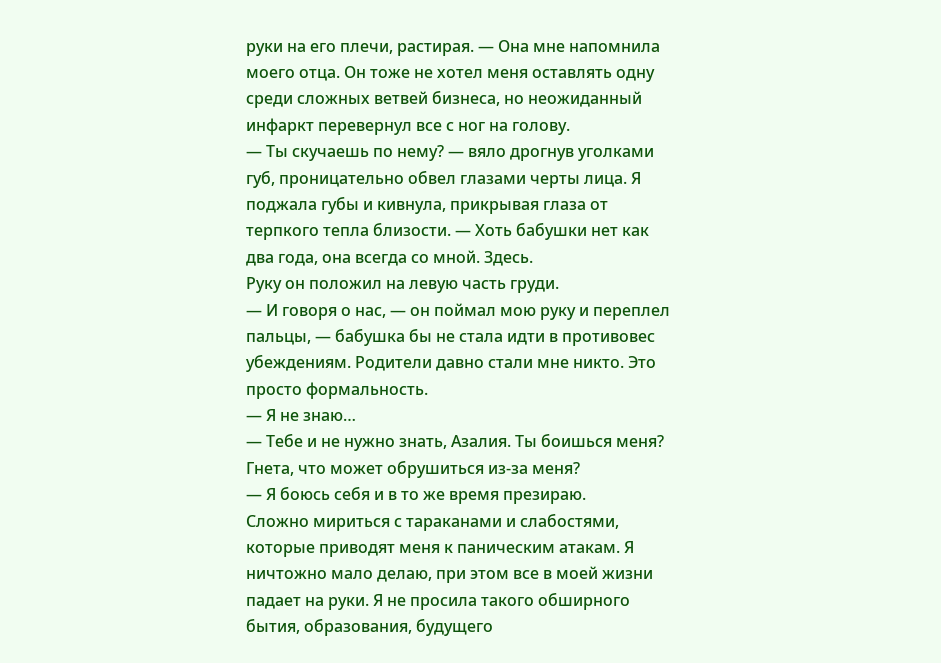руки на его плечи, растирая. ― Она мне напомнила моего отца. Он тоже не хотел меня оставлять одну среди сложных ветвей бизнеса, но неожиданный инфаркт перевернул все с ног на голову.
― Ты скучаешь по нему? ― вяло дрогнув уголками губ, проницательно обвел глазами черты лица. Я поджала губы и кивнула, прикрывая глаза от терпкого тепла близости. ― Хоть бабушки нет как два года, она всегда со мной. Здесь.
Руку он положил на левую часть груди.
― И говоря о нас, ― он поймал мою руку и переплел пальцы, ― бабушка бы не стала идти в противовес убеждениям. Родители давно стали мне никто. Это просто формальность.
― Я не знаю…
― Тебе и не нужно знать, Азалия. Ты боишься меня? Гнета, что может обрушиться из-за меня?
― Я боюсь себя и в то же время презираю.
Сложно мириться с тараканами и слабостями, которые приводят меня к паническим атакам. Я ничтожно мало делаю, при этом все в моей жизни падает на руки. Я не просила такого обширного бытия, образования, будущего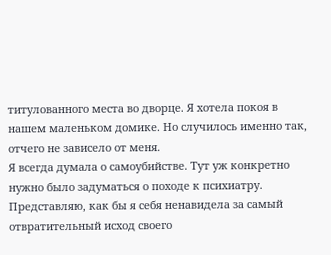титулованного места во дворце. Я хотела покоя в нашем маленьком домике. Но случилось именно так, отчего не зависело от меня.
Я всегда думала о самоубийстве. Тут уж конкретно нужно было задуматься о походе к психиатру. Представляю, как бы я себя ненавидела за самый отвратительный исход своего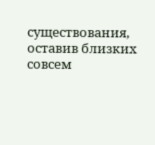существования, оставив близких совсем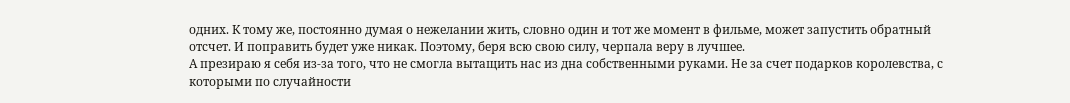одних. К тому же, постоянно думая о нежелании жить, словно один и тот же момент в фильме, может запустить обратный отсчет. И поправить будет уже никак. Поэтому, беря всю свою силу, черпала веру в лучшее.
А презираю я себя из-за того, что не смогла вытащить нас из дна собственными руками. Не за счет подарков королевства, с которыми по случайности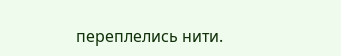переплелись нити.